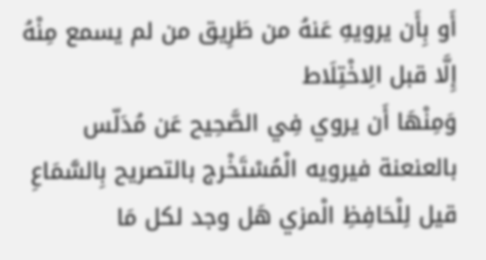أَو بِأَن يرويهِ عَنهُ من طَرِيق من لم يسمع مِنْهُ إِلَّا قبل الِاخْتِلَاط
وَمِنْهَا أَن يروي فِي الصَّحِيح عَن مُدَلّس بالعنعنة فيرويه الْمُسْتَخْرج بالتصريح بِالسَّمَاعِ قيل لِلْحَافِظِ الْمزي هَل وجد لكل مَا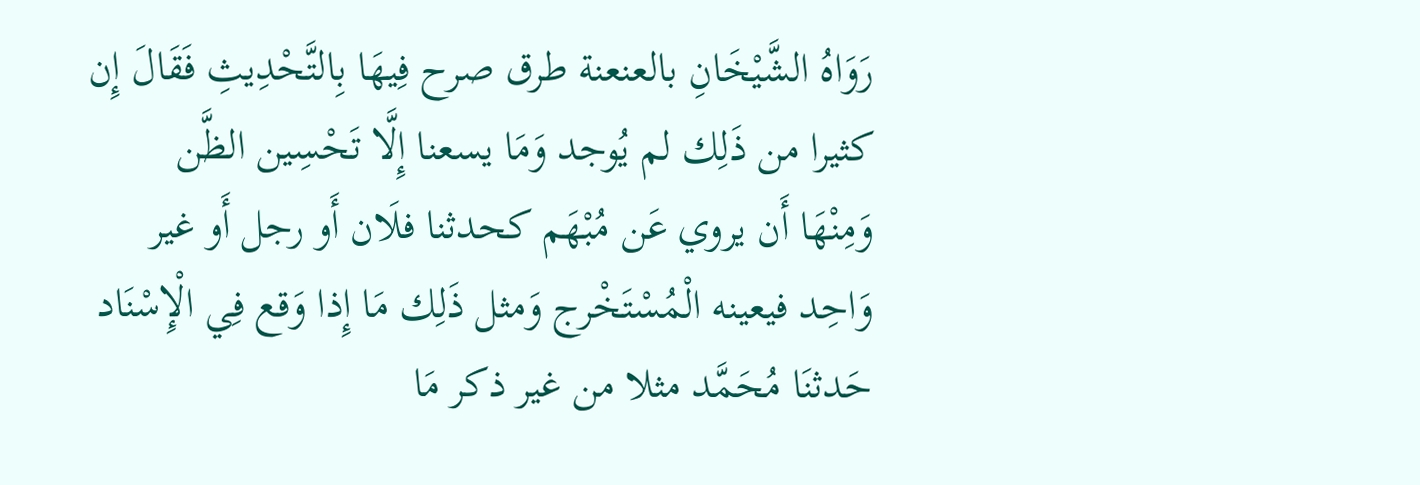رَوَاهُ الشَّيْخَانِ بالعنعنة طرق صرح فِيهَا بِالتَّحْدِيثِ فَقَالَ إِن كثيرا من ذَلِك لم يُوجد وَمَا يسعنا إِلَّا تَحْسِين الظَّن
وَمِنْهَا أَن يروي عَن مُبْهَم كحدثنا فلَان أَو رجل أَو غير وَاحِد فيعينه الْمُسْتَخْرج وَمثل ذَلِك مَا إِذا وَقع فِي الْإِسْنَاد حَدثنَا مُحَمَّد مثلا من غير ذكر مَا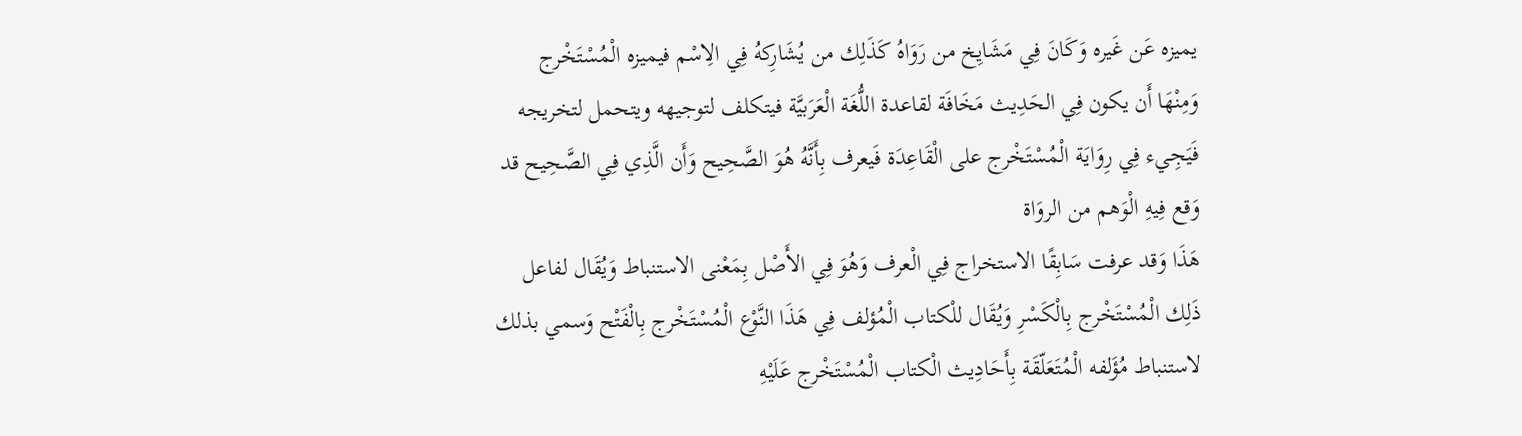يميزه عَن غَيره وَكَانَ فِي مَشَايِخ من رَوَاهُ كَذَلِك من يُشَارِكهُ فِي الِاسْم فيميزه الْمُسْتَخْرج
وَمِنْهَا أَن يكون فِي الحَدِيث مَخَافَة لقاعدة اللُّغَة الْعَرَبيَّة فيتكلف لتوجيهه ويتحمل لتخريجه فَيَجِيء فِي رِوَايَة الْمُسْتَخْرج على الْقَاعِدَة فَيعرف بِأَنَّهُ هُوَ الصَّحِيح وَأَن الَّذِي فِي الصَّحِيح قد وَقع فِيهِ الْوَهم من الروَاة
هَذَا وَقد عرفت سَابِقًا الاستخراج فِي الْعرف وَهُوَ فِي الأَصْل بِمَعْنى الاستنباط وَيُقَال لفاعل ذَلِك الْمُسْتَخْرج بِالْكَسْرِ وَيُقَال للْكتاب الْمُؤلف فِي هَذَا النَّوْع الْمُسْتَخْرج بِالْفَتْح وَسمي بذلك لاستنباط مُؤَلفه الْمُتَعَلّقَة بِأَحَادِيث الْكتاب الْمُسْتَخْرج عَلَيْهِ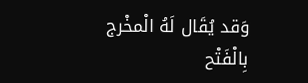وَقد يُقَال لَهُ الْمخْرج بِالْفَتْح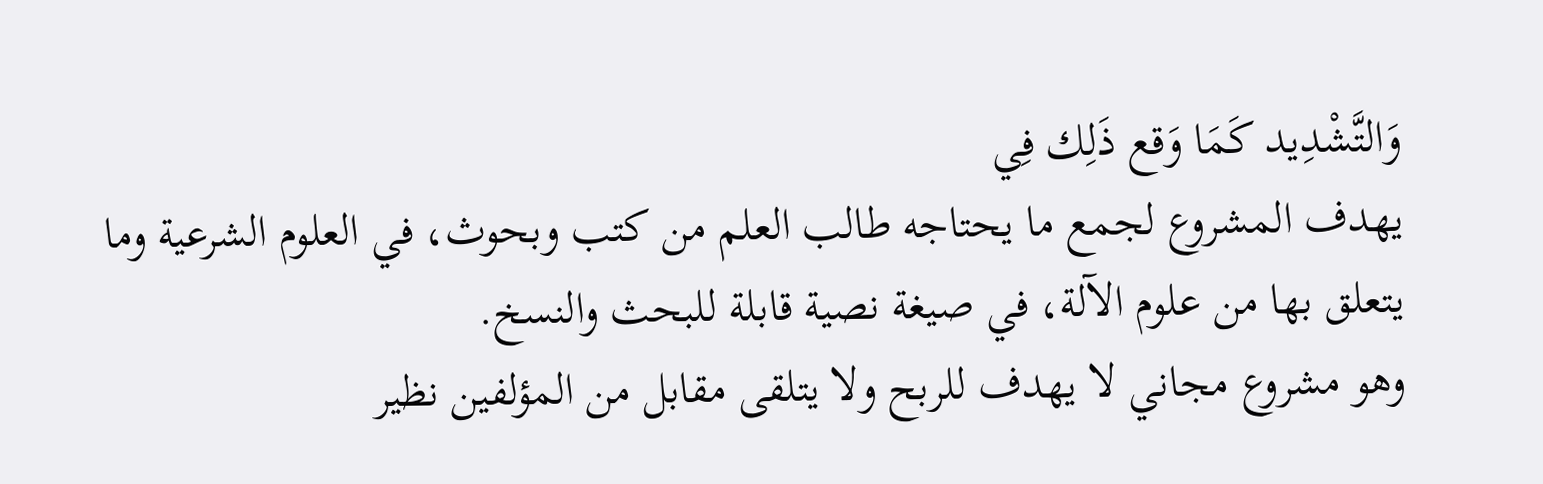وَالتَّشْدِيد كَمَا وَقع ذَلِك فِي
يهدف المشروع لجمع ما يحتاجه طالب العلم من كتب وبحوث، في العلوم الشرعية وما يتعلق بها من علوم الآلة، في صيغة نصية قابلة للبحث والنسخ.
وهو مشروع مجاني لا يهدف للربح ولا يتلقى مقابل من المؤلفين نظير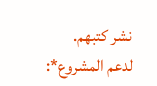نشر كتبهم.
لدعم المشروع*: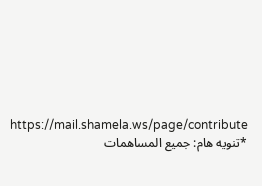https://mail.shamela.ws/page/contribute
*تنويه هام: جميع المساهمات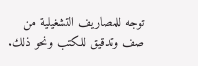توجه للمصاريف التشغيلية من صف وتدقيق للكتب ونحو ذلك.